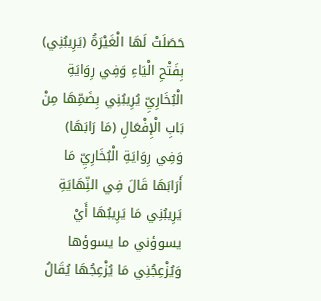حَصَلَتْ لَهَا الْغَيْرَةُ (يَرِيبُنِي) بِفَتْحِ الْيَاءِ وَفِي رِوَايَةِ الْبُخَارِيِّ يُرِيبُنِي بِضَمِّهَا مِنْ بَابِ الْإِفْعَالِ (مَا رَابَهَا) وَفِي رِوَايَةِ الْبُخَارِيِّ مَا أَرَابَهَا قَالَ فِي النِّهَايَةِ يَرِيبُنِي مَا يَرِيبُهَا أَيْ يسوؤني ما يسوؤها وَيُزْعِجُنِي مَا يُزْعِجُهَا يُقَالُ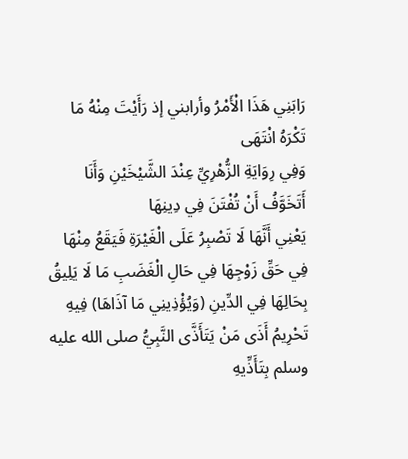رَابَنِي هَذَا الْأَمْرُ وأرابني إذ رَأَيْتَ مِنْهُ مَا تَكْرَهُ انْتَهَى
وَفِي رِوَايَةِ الزُّهْرِيِّ عِنْدَ الشَّيْخَيْنِ وَأَنَا أَتَخَوَّفُ أَنْ تُفْتَنَ فِي دِينِهَا
يَعْنِي أَنَّهَا لَا تَصْبِرُ عَلَى الْغَيْرَةِ فَيَقَعُ مِنْهَا فِي حَقِّ زَوْجِهَا فِي حَالِ الْغَضَبِ مَا لَا يَلِيقُ بِحَالِهَا فِي الدِّينِ (وَيُؤْذِينِي مَا آذَاهَا) فِيهِ تَحْرِيمُ أَذَى مَنْ يَتَأَذَّى النَّبِيُّ صلى الله عليه وسلم بِتَأَذِّيهِ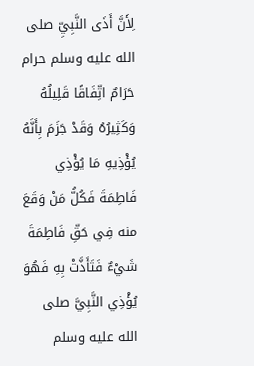لِأَنَّ أَذَى النَّبِيِّ صلى الله عليه وسلم حرام حَرَامٌ اتِّفَاقًا قَلِيلُهُ وَكَثِيرُهُ وَقَدْ جَزَمَ بِأَنَّهُ يُؤْذِيهِ مَا يُؤْذِي فَاطِمَةَ فَكُلُّ مَنْ وَقَعَ منه فِي حَقِّ فَاطِمَةَ شَيْءٌ فَتَأَذَّتْ بِهِ فَهُوَ يُؤْذِي النَّبِيَّ صلى الله عليه وسلم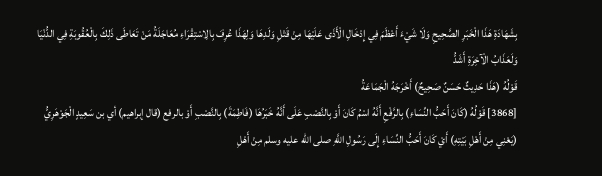بِشَهَادَةِ هَذَا الْخَبَرِ الصَّحِيحِ وَلَا شَيْءَ أَعْظَمَ فِي إِدْخَالِ الْأَذَى عَلَيْهَا مِنْ قَتْلِ وَلَدِهَا وَلِهَذَا عُرِفَ بِالِاسْتِقْرَاءِ مُعَاجَلَةُ مَنْ تَعَاطَى ذَلِكَ بِالْعُقُوبَةِ فِي الدُّنْيَا وَلَعَذَابُ الْآخِرَةِ أَشَدُّ
قَوْلُهُ (هَذَا حَدِيثٌ حَسَنٌ صَحِيحٌ) أَخْرَجَهُ الْجَمَاعَةُ
[3868] قَوْلُهُ (كَانَ أَحَبُّ النِّسَاءِ) بِالرَّفْعِ أَنَّهُ اسْمُ كَانَ أَوْ بِالنَّصْبِ عَلَى أَنَّهُ خَبَرُهَا (فَاطِمَةَ) بِالنَّصْبِ أَوْ بالرفع (قال إبراهيم) أي بن سَعِيدٍ الْجَوْهَرِيُّ (يَعْنِي مِنْ أَهْلِ بَيْتِهِ) أَيْ كَانَ أَحَبُّ النِّسَاءِ إِلَى رَسُولِ اللَّهِ صلى الله عليه وسلم مِنْ أَهْلِ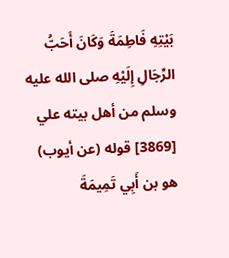بَيْتِهِ فَاطِمَةَ وَكَانَ أَحَبُّ الرِّجَالِ إِلَيْهِ صلى الله عليه وسلم من أهل بيته علي
[3869] قوله (عن أيوب) هو بن أَبِي تَمِيمَةَ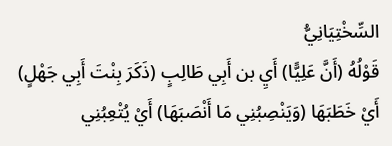السِّخْتِيَانِيُّ
قَوْلُهُ (أَنَّ عَلِيًّا) أَيِ بن أَبِي طَالِبٍ (ذَكَرَ بِنْتَ أَبِي جَهْلٍ) أَيْ خَطَبَهَا (وَيَنْصِبُنِي مَا أَنْصَبَهَا) أَيْ يُتْعِبُنِي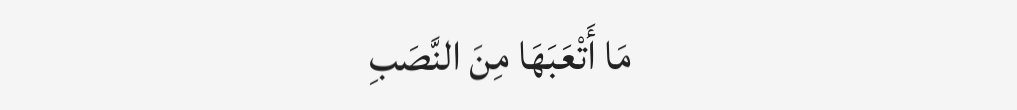مَا أَتْعَبَهَا مِنَ النَّصَبِ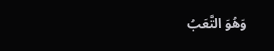وَهُوَ التَّعَبُ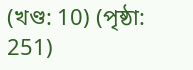(খণ্ড: 10) (পৃষ্ঠা: 251)